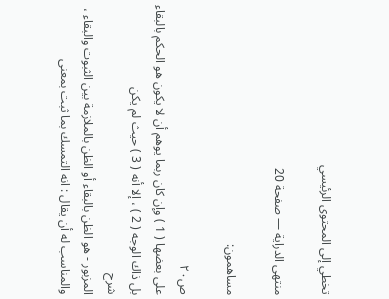تخطي إلى المحتوى الرئيسي

منتهى الدراية — صفحة 20

مساهمون:

ص٢٠
على بعضها ( 1 ) وإن كان ربما يوهم أن لا يكون هو الحكم بالبقاء بل ذاك الوجه ( 2 ) ، إلا أنه ( 3 ) حيث لم يكن
شرح
المزبور - هو الظن بالبقاء أو الظن بالملازمة بين الثبوت والبقاء ، والمناسب له أن يقال : انه التمسك بما ثبت بمعنى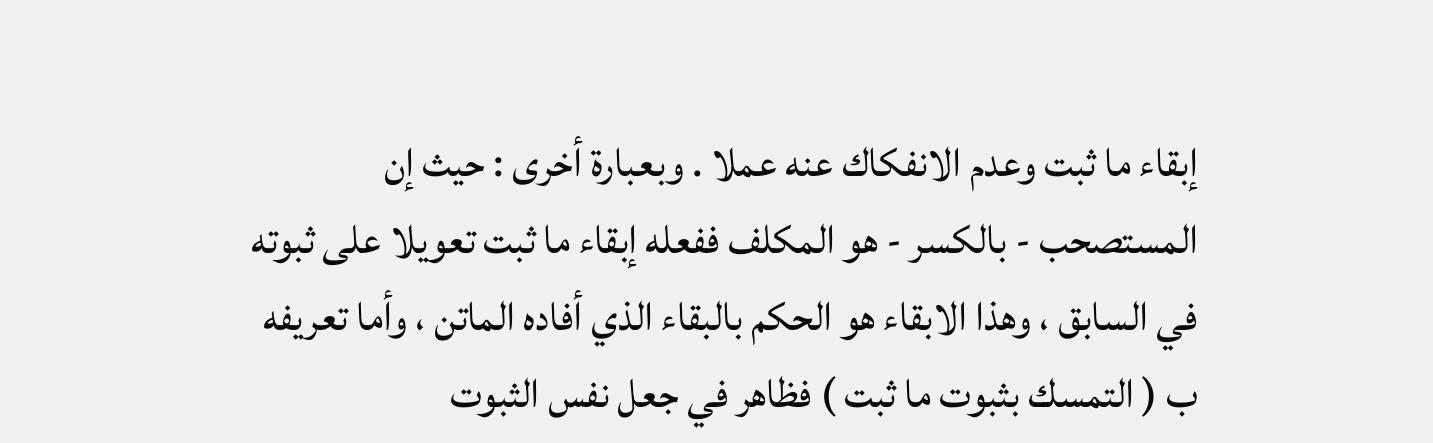إبقاء ما ثبت وعدم الانفكاك عنه عملا . وبعبارة أخرى : حيث إن المستصحب - بالكسر - هو المكلف ففعله إبقاء ما ثبت تعويلا على ثبوته في السابق ، وهذا الابقاء هو الحكم بالبقاء الذي أفاده الماتن ، وأما تعريفه ب ( التمسك بثبوت ما ثبت ) فظاهر في جعل نفس الثبوت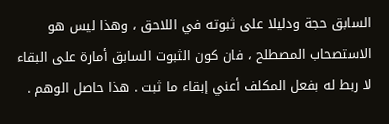السابق حجة ودليلا على ثبوته في اللاحق ، وهذا ليس هو الاستصحاب المصطلح ، فان كون الثبوت السابق أمارة على البقاء لا ربط له بفعل المكلف أعني إبقاء ما ثبت . هذا حاصل الوهم .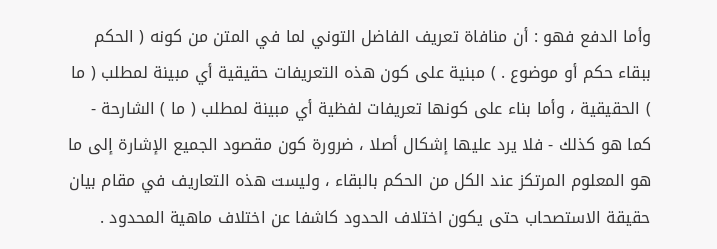وأما الدفع فهو : أن منافاة تعريف الفاضل التوني لما في المتن من كونه ( الحكم ببقاء حكم أو موضوع . ) مبنية على كون هذه التعريفات حقيقية أي مبينة لمطلب ( ما ) الحقيقية ، وأما بناء على كونها تعريفات لفظية أي مبينة لمطلب ( ما ) الشارحة - كما هو كذلك - فلا يرد عليها إشكال أصلا ، ضرورة كون مقصود الجميع الإشارة إلى ما هو المعلوم المرتكز عند الكل من الحكم بالبقاء ، وليست هذه التعاريف في مقام بيان حقيقة الاستصحاب حتى يكون اختلاف الحدود كاشفا عن اختلاف ماهية المحدود .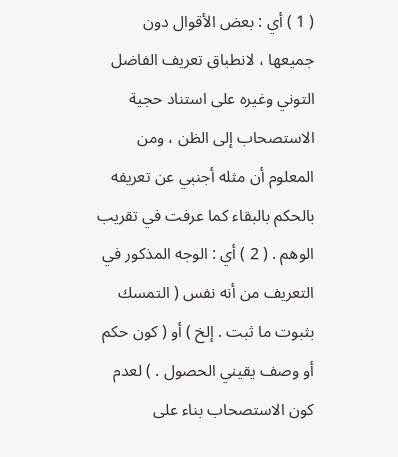( 1 ) أي : بعض الأقوال دون جميعها ، لانطباق تعريف الفاضل التوني وغيره على استناد حجية الاستصحاب إلى الظن ، ومن المعلوم أن مثله أجنبي عن تعريفه بالحكم بالبقاء كما عرفت في تقريب الوهم . ( 2 ) أي : الوجه المذكور في التعريف من أنه نفس ( التمسك بثبوت ما ثبت . إلخ ) أو ( كون حكم أو وصف يقيني الحصول . ) لعدم كون الاستصحاب بناء على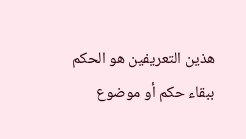هذين التعريفين هو الحكم ببقاء حكم أو موضوع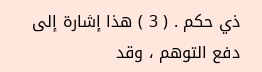ذي حكم . ( 3 ) هذا إشارة إلى دفع التوهم ، وقد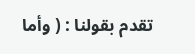تقدم بقولنا : ( وأما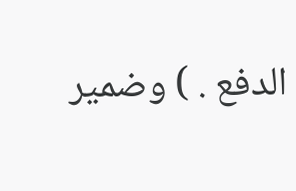الدفع . ) وضمير